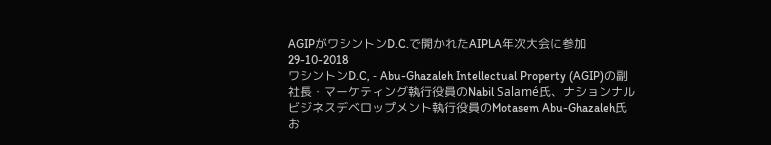AGIPがワシントンD.C.で開かれたAIPLA年次大会に参加
29-10-2018
ワシントンD.C, ‐ Abu-Ghazaleh Intellectual Property (AGIP)の副社長・マーケティング執行役員のNabil Salamé氏、ナションナルビジネスデベロップメント執行役員のMotasem Abu-Ghazaleh氏お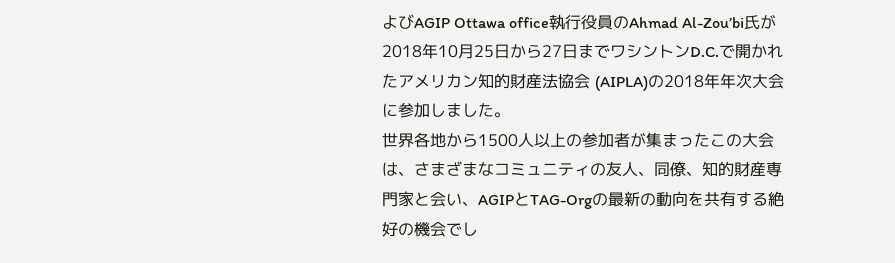よびAGIP Ottawa office執行役員のAhmad Al-Zou’bi氏が2018年10月25日から27日までワシントンD.C.で開かれたアメリカン知的財産法協会 (AIPLA)の2018年年次大会に参加しました。
世界各地から1500人以上の参加者が集まったこの大会は、さまざまなコミュニティの友人、同僚、知的財産専門家と会い、AGIPとTAG-Orgの最新の動向を共有する絶好の機会でし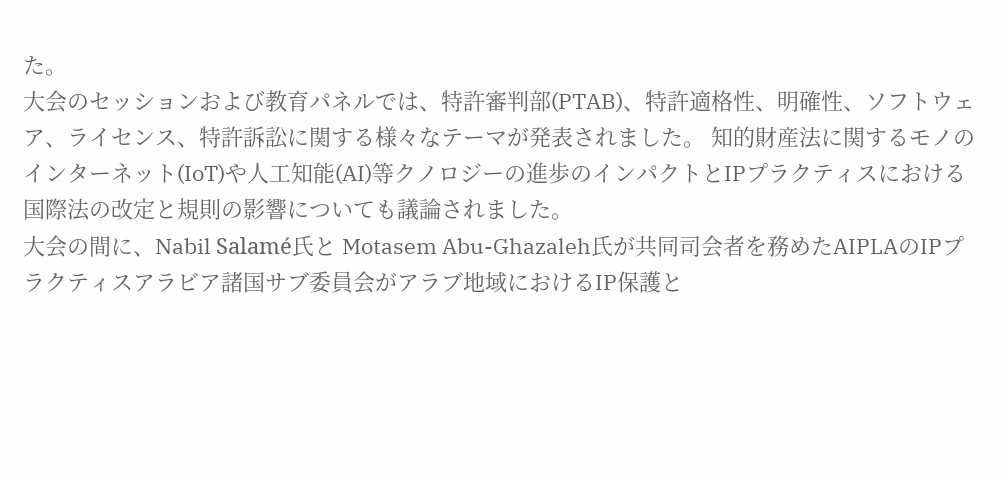た。
大会のセッションおよび教育パネルでは、特許審判部(PTAB)、特許適格性、明確性、ソフトウェア、ライセンス、特許訴訟に関する様々なテーマが発表されました。 知的財産法に関するモノのインターネット(IoT)や人工知能(AI)等クノロジーの進歩のインパクトとIPプラクティスにおける国際法の改定と規則の影響についても議論されました。
大会の間に、Nabil Salamé氏と Motasem Abu-Ghazaleh氏が共同司会者を務めたAIPLAのIPプラクティスアラビア諸国サブ委員会がアラブ地域におけるIP保護と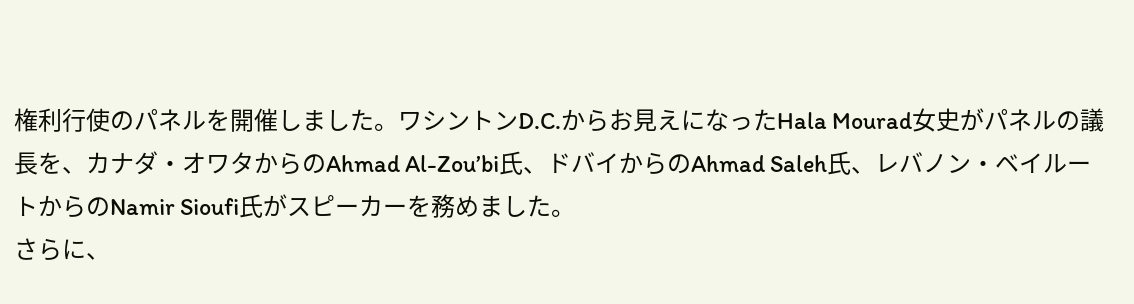権利行使のパネルを開催しました。ワシントンD.C.からお見えになったHala Mourad女史がパネルの議長を、カナダ・オワタからのAhmad Al-Zou’bi氏、ドバイからのAhmad Saleh氏、レバノン・ベイルートからのNamir Sioufi氏がスピーカーを務めました。
さらに、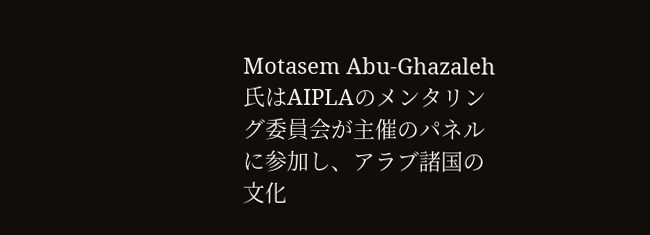Motasem Abu-Ghazaleh氏はAIPLAのメンタリング委員会が主催のパネルに参加し、アラブ諸国の文化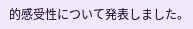的感受性について発表しました。